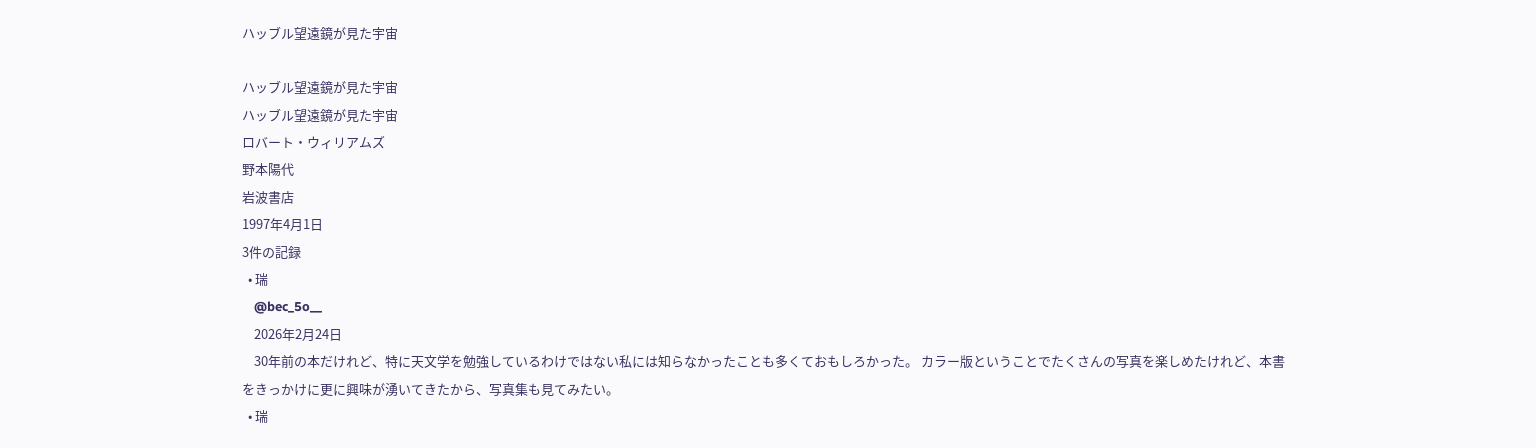ハッブル望遠鏡が見た宇宙

ハッブル望遠鏡が見た宇宙
ハッブル望遠鏡が見た宇宙
ロバート・ウィリアムズ
野本陽代
岩波書店
1997年4月1日
3件の記録
  • 瑞
    @bec_5o__
    2026年2月24日
    30年前の本だけれど、特に天文学を勉強しているわけではない私には知らなかったことも多くておもしろかった。 カラー版ということでたくさんの写真を楽しめたけれど、本書をきっかけに更に興味が湧いてきたから、写真集も見てみたい。
  • 瑞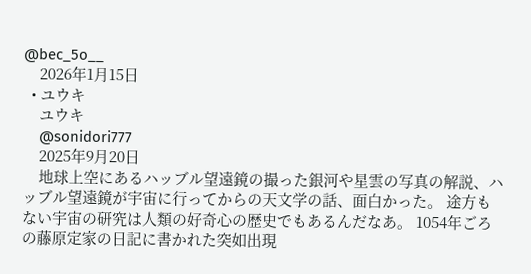@bec_5o__
    2026年1月15日
  • ユウキ
    ユウキ
    @sonidori777
    2025年9月20日
    地球上空にあるハッブル望遠鏡の撮った銀河や星雲の写真の解説、ハッブル望遠鏡が宇宙に行ってからの天文学の話、面白かった。 途方もない宇宙の研究は人類の好奇心の歴史でもあるんだなあ。 1054年ごろの藤原定家の日記に書かれた突如出現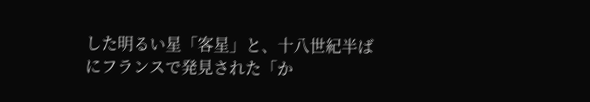した明るい星「客星」と、十八世紀半ばにフランスで発見された「か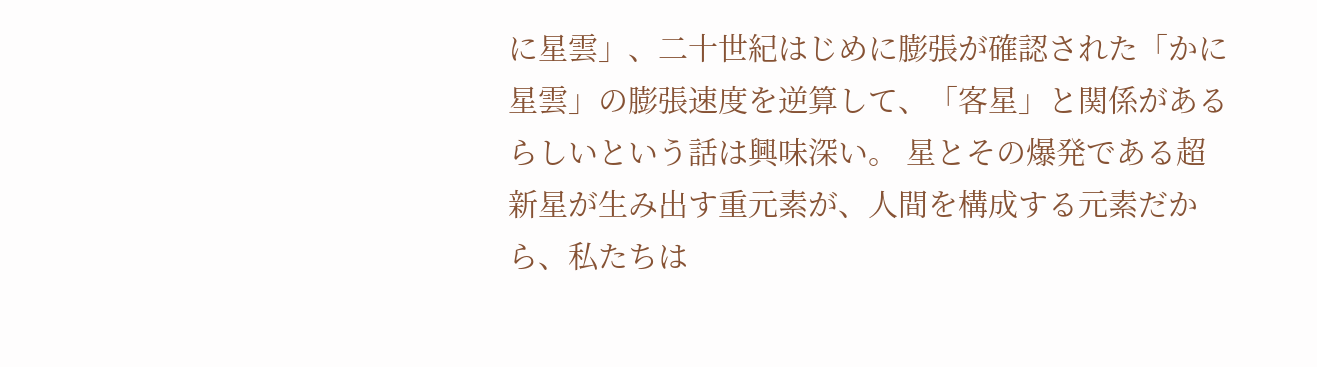に星雲」、二十世紀はじめに膨張が確認された「かに星雲」の膨張速度を逆算して、「客星」と関係があるらしいという話は興味深い。 星とその爆発である超新星が生み出す重元素が、人間を構成する元素だから、私たちは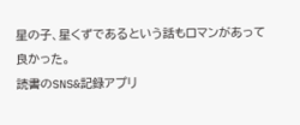星の子、星くずであるという話もロマンがあって良かった。
読書のSNS&記録アプリ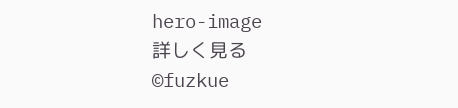hero-image
詳しく見る
©fuzkue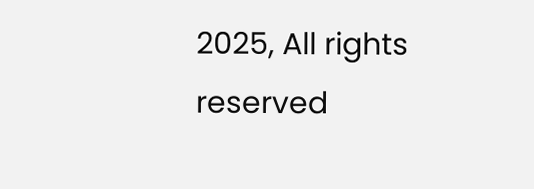2025, All rights reserved